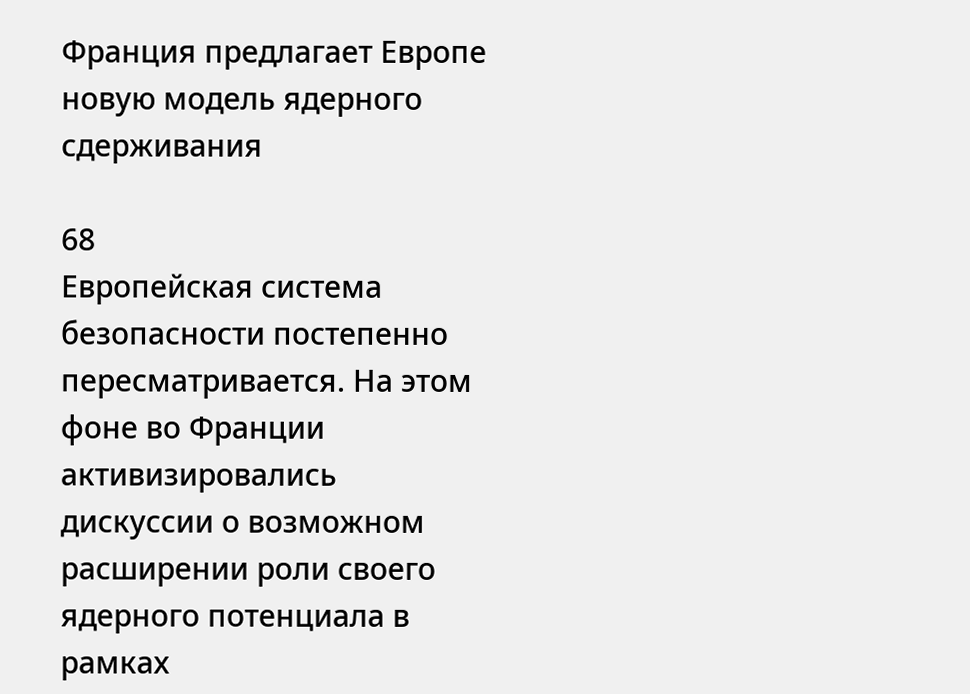Франция предлагает Европе новую модель ядерного сдерживания

68
Европейская система безопасности постепенно пересматривается. На этом фоне во Франции активизировались дискуссии о возможном расширении роли своего ядерного потенциала в рамках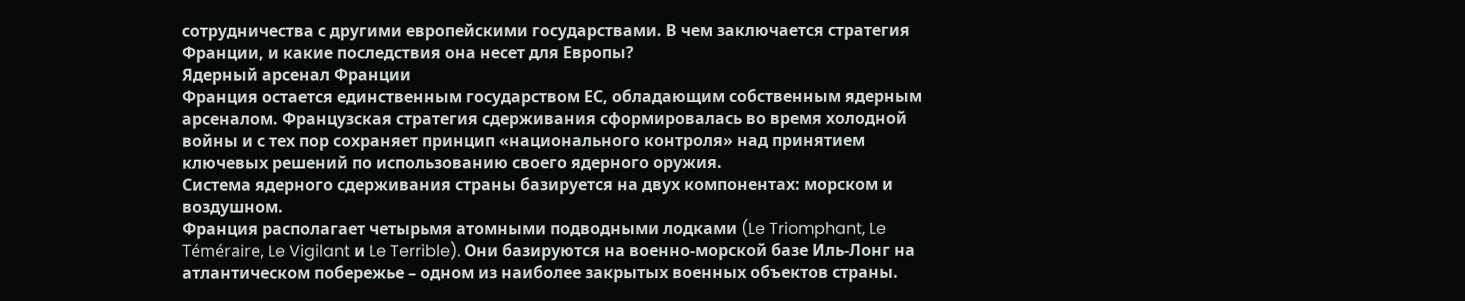сотрудничества с другими европейскими государствами. В чем заключается стратегия Франции, и какие последствия она несет для Европы?
Ядерный арсенал Франции
Франция остается единственным государством ЕС, обладающим собственным ядерным арсеналом. Французская стратегия сдерживания сформировалась во время холодной войны и с тех пор сохраняет принцип «национального контроля» над принятием ключевых решений по использованию своего ядерного оружия.
Система ядерного сдерживания страны базируется на двух компонентах: морском и воздушном.
Франция располагает четырьмя атомными подводными лодками (Le Triomphant, Le Téméraire, Le Vigilant и Le Terrible). Они базируются на военно-морской базе Иль-Лонг на атлантическом побережье – одном из наиболее закрытых военных объектов страны.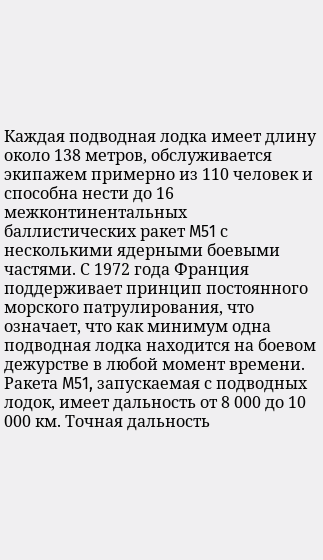Каждая подводная лодка имеет длину около 138 метров, обслуживается экипажем примерно из 110 человек и способна нести до 16 межконтинентальных баллистических ракет M51 с несколькими ядерными боевыми частями. С 1972 года Франция поддерживает принцип постоянного морского патрулирования, что означает, что как минимум одна подводная лодка находится на боевом дежурстве в любой момент времени.
Ракета M51, запускаемая с подводных лодок, имеет дальность от 8 000 до 10 000 км. Точная дальность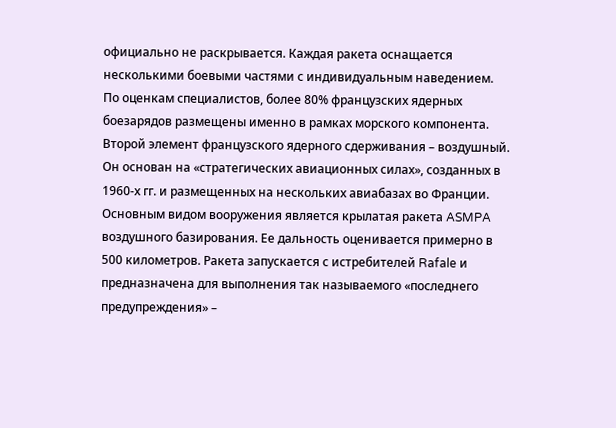официально не раскрывается. Каждая ракета оснащается несколькими боевыми частями с индивидуальным наведением. По оценкам специалистов, более 80% французских ядерных боезарядов размещены именно в рамках морского компонента.
Второй элемент французского ядерного сдерживания – воздушный. Он основан на «стратегических авиационных силах», созданных в 1960-х гг. и размещенных на нескольких авиабазах во Франции.
Основным видом вооружения является крылатая ракета ASMPA воздушного базирования. Ее дальность оценивается примерно в 500 километров. Ракета запускается с истребителей Rafale и предназначена для выполнения так называемого «последнего предупреждения» –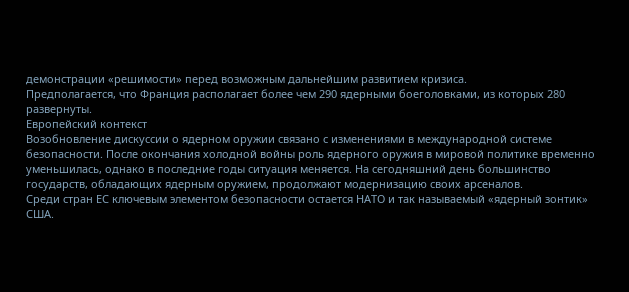демонстрации «решимости» перед возможным дальнейшим развитием кризиса.
Предполагается, что Франция располагает более чем 290 ядерными боеголовками, из которых 280 развернуты.
Европейский контекст
Возобновление дискуссии о ядерном оружии связано с изменениями в международной системе безопасности. После окончания холодной войны роль ядерного оружия в мировой политике временно уменьшилась, однако в последние годы ситуация меняется. На сегодняшний день большинство государств, обладающих ядерным оружием, продолжают модернизацию своих арсеналов.
Среди стран ЕС ключевым элементом безопасности остается НАТО и так называемый «ядерный зонтик» США.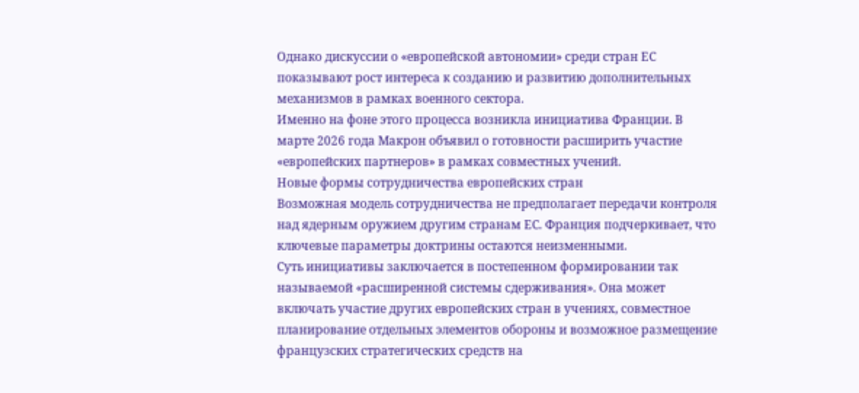Однако дискуссии о «европейской автономии» среди стран ЕС показывают рост интереса к созданию и развитию дополнительных механизмов в рамках военного сектора.
Именно на фоне этого процесса возникла инициатива Франции. В марте 2026 года Макрон объявил о готовности расширить участие «европейских партнеров» в рамках совместных учений.
Новые формы сотрудничества европейских стран
Возможная модель сотрудничества не предполагает передачи контроля над ядерным оружием другим странам ЕС. Франция подчеркивает, что ключевые параметры доктрины остаются неизменными.
Суть инициативы заключается в постепенном формировании так называемой «расширенной системы сдерживания». Она может включать участие других европейских стран в учениях, совместное планирование отдельных элементов обороны и возможное размещение французских стратегических средств на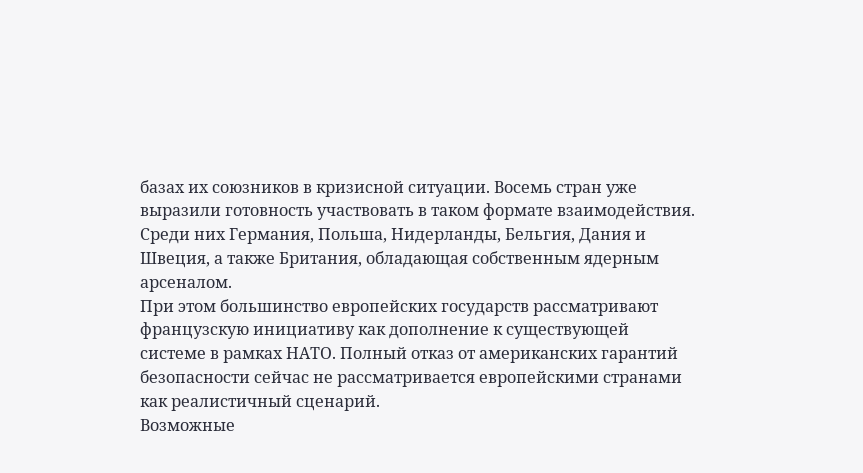базах их союзников в кризисной ситуации. Восемь стран уже выразили готовность участвовать в таком формате взаимодействия. Среди них Германия, Польша, Нидерланды, Бельгия, Дания и Швеция, а также Британия, обладающая собственным ядерным арсеналом.
При этом большинство европейских государств рассматривают французскую инициативу как дополнение к существующей системе в рамках НАТО. Полный отказ от американских гарантий безопасности сейчас не рассматривается европейскими странами как реалистичный сценарий.
Возможные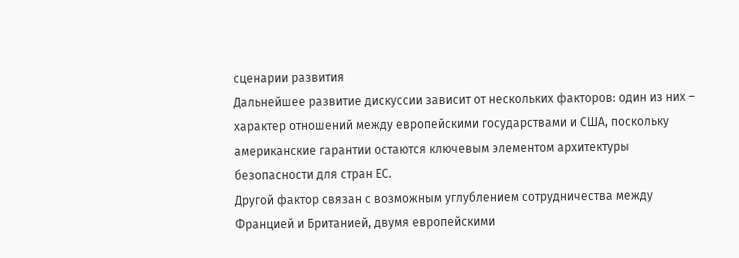сценарии развития
Дальнейшее развитие дискуссии зависит от нескольких факторов: один из них – характер отношений между европейскими государствами и США, поскольку американские гарантии остаются ключевым элементом архитектуры безопасности для стран ЕС.
Другой фактор связан с возможным углублением сотрудничества между Францией и Британией, двумя европейскими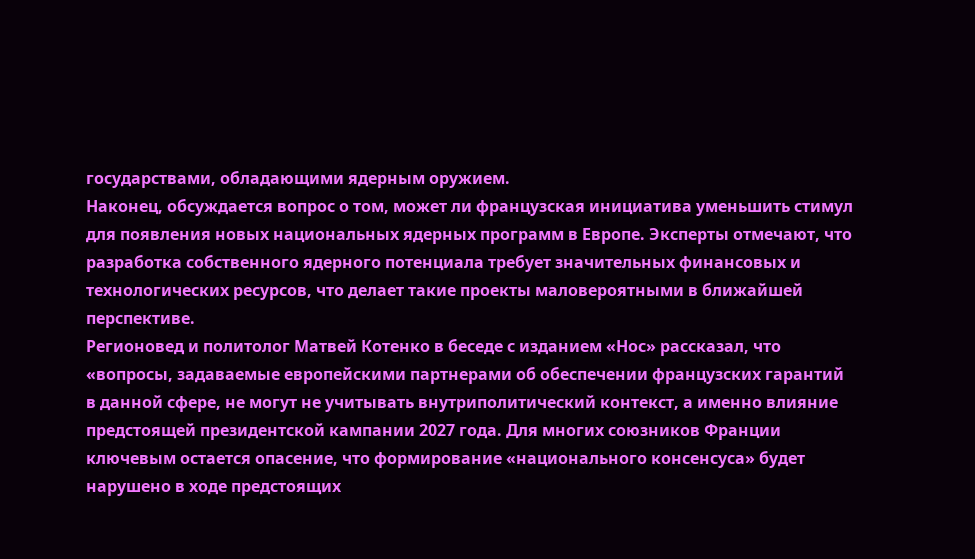государствами, обладающими ядерным оружием.
Наконец, обсуждается вопрос о том, может ли французская инициатива уменьшить стимул для появления новых национальных ядерных программ в Европе. Эксперты отмечают, что разработка собственного ядерного потенциала требует значительных финансовых и технологических ресурсов, что делает такие проекты маловероятными в ближайшей перспективе.
Регионовед и политолог Матвей Котенко в беседе с изданием «Нос» рассказал, что «вопросы, задаваемые европейскими партнерами об обеспечении французских гарантий в данной сфере, не могут не учитывать внутриполитический контекст, а именно влияние предстоящей президентской кампании 2027 года. Для многих союзников Франции ключевым остается опасение, что формирование «национального консенсуса» будет нарушено в ходе предстоящих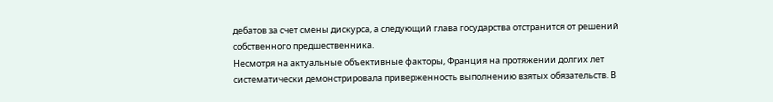дебатов за счет смены дискурса, а следующий глава государства отстранится от решений собственного предшественника.
Несмотря на актуальные объективные факторы, Франция на протяжении долгих лет систематически демонстрировала приверженность выполнению взятых обязательств. В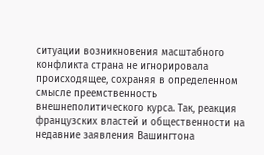ситуации возникновения масштабного конфликта страна не игнорировала происходящее, сохраняя в определенном смысле преемственность внешнеполитического курса. Так, реакция французских властей и общественности на недавние заявления Вашингтона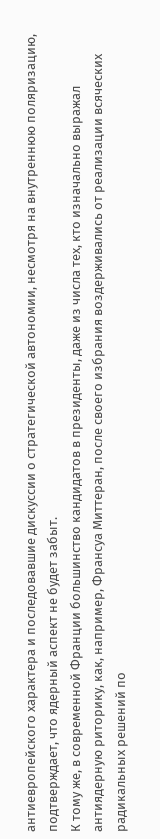антиевропейского характера и последовавшие дискуссии о стратегической автономии, несмотря на внутреннюю поляризацию, подтверждает, что ядерный аспект не будет забыт.
К тому же, в современной Франции большинство кандидатов в президенты, даже из числа тех, кто изначально выражал антиядерную риторику, как, например, Франсуа Миттеран, после своего избрания воздерживались от реализации всяческих радикальных решений по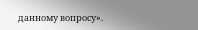данному вопросу».